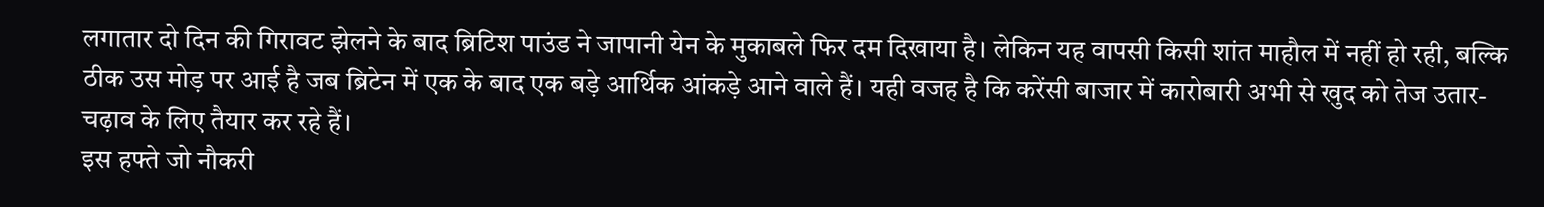लगातार दो दिन की गिरावट झेलने के बाद ब्रिटिश पाउंड ने जापानी येन के मुकाबले फिर दम दिखाया है। लेकिन यह वापसी किसी शांत माहौल में नहीं हो रही, बल्कि ठीक उस मोड़ पर आई है जब ब्रिटेन में एक के बाद एक बड़े आर्थिक आंकड़े आने वाले हैं। यही वजह है कि करेंसी बाजार में कारोबारी अभी से खुद को तेज उतार-चढ़ाव के लिए तैयार कर रहे हैं।
इस हफ्ते जो नौकरी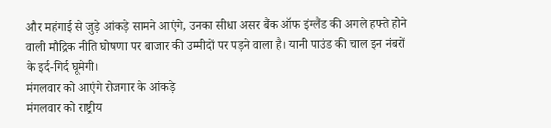और महंगाई से जुड़े आंकड़े सामने आएंगे, उनका सीधा असर बैंक ऑफ इंग्लैंड की अगले हफ्ते होने वाली मौद्रिक नीति घोषणा पर बाजार की उम्मीदों पर पड़ने वाला है। यानी पाउंड की चाल इन नंबरों के इर्द-गिर्द घूमेगी।
मंगलवार को आएंगे रोजगार के आंकड़े
मंगलवार को राष्ट्रीय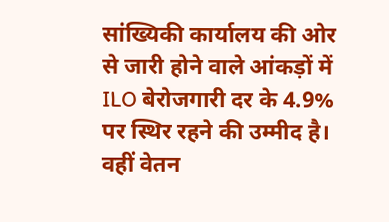सांख्यिकी कार्यालय की ओर से जारी होने वाले आंकड़ों में ILO बेरोजगारी दर के 4.9% पर स्थिर रहने की उम्मीद है। वहीं वेतन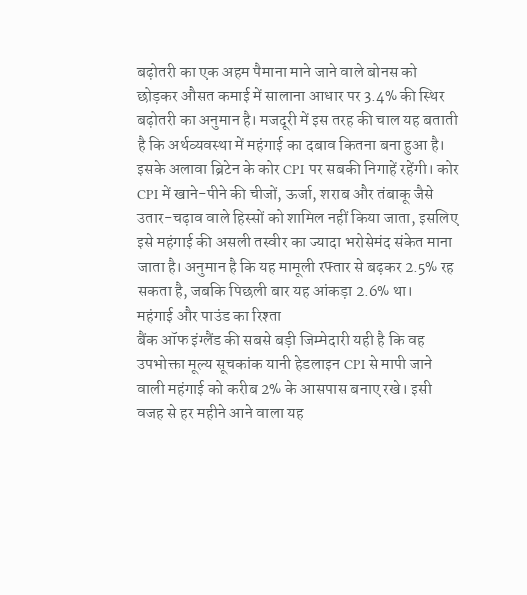बढ़ोतरी का एक अहम पैमाना माने जाने वाले बोनस को छोड़कर औसत कमाई में सालाना आधार पर 3.4% की स्थिर बढ़ोतरी का अनुमान है। मजदूरी में इस तरह की चाल यह बताती है कि अर्थव्यवस्था में महंगाई का दबाव कितना बना हुआ है।
इसके अलावा ब्रिटेन के कोर CPI पर सबकी निगाहें रहेंगी। कोर CPI में खाने-पीने की चीजों, ऊर्जा, शराब और तंबाकू जैसे उतार-चढ़ाव वाले हिस्सों को शामिल नहीं किया जाता, इसलिए इसे महंगाई की असली तस्वीर का ज्यादा भरोसेमंद संकेत माना जाता है। अनुमान है कि यह मामूली रफ्तार से बढ़कर 2.5% रह सकता है, जबकि पिछली बार यह आंकड़ा 2.6% था।
महंगाई और पाउंड का रिश्ता
बैंक ऑफ इंग्लैंड की सबसे बड़ी जिम्मेदारी यही है कि वह उपभोक्ता मूल्य सूचकांक यानी हेडलाइन CPI से मापी जाने वाली महंगाई को करीब 2% के आसपास बनाए रखे। इसी वजह से हर महीने आने वाला यह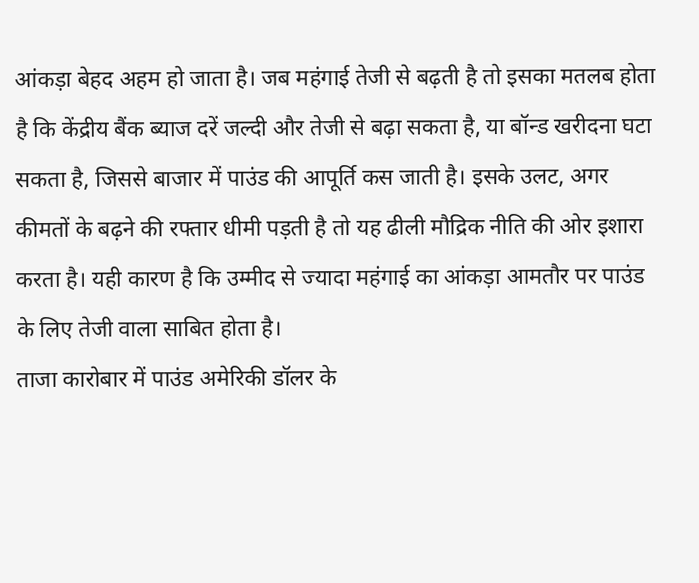आंकड़ा बेहद अहम हो जाता है। जब महंगाई तेजी से बढ़ती है तो इसका मतलब होता है कि केंद्रीय बैंक ब्याज दरें जल्दी और तेजी से बढ़ा सकता है, या बॉन्ड खरीदना घटा सकता है, जिससे बाजार में पाउंड की आपूर्ति कस जाती है। इसके उलट, अगर कीमतों के बढ़ने की रफ्तार धीमी पड़ती है तो यह ढीली मौद्रिक नीति की ओर इशारा करता है। यही कारण है कि उम्मीद से ज्यादा महंगाई का आंकड़ा आमतौर पर पाउंड के लिए तेजी वाला साबित होता है।
ताजा कारोबार में पाउंड अमेरिकी डॉलर के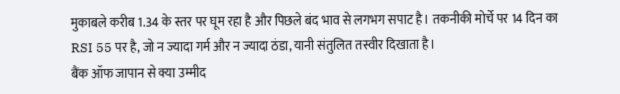मुकाबले करीब 1.34 के स्तर पर घूम रहा है और पिछले बंद भाव से लगभग सपाट है। तकनीकी मोर्चे पर 14 दिन का RSI 55 पर है, जो न ज्यादा गर्म और न ज्यादा ठंडा, यानी संतुलित तस्वीर दिखाता है।
बैंक ऑफ जापान से क्या उम्मीद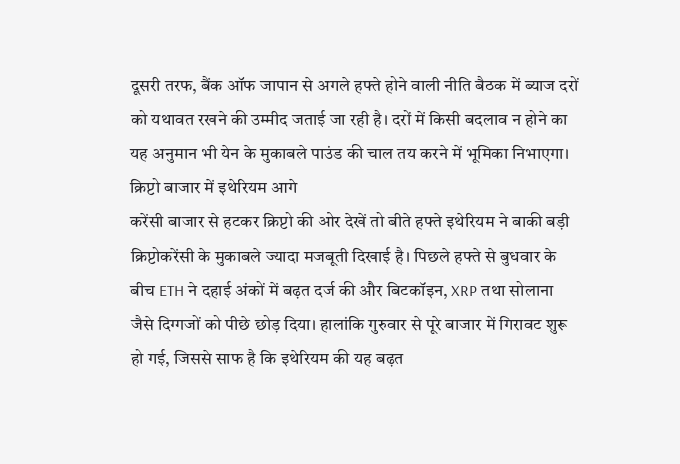दूसरी तरफ, बैंक ऑफ जापान से अगले हफ्ते होने वाली नीति बैठक में ब्याज दरों को यथावत रखने की उम्मीद जताई जा रही है। दरों में किसी बदलाव न होने का यह अनुमान भी येन के मुकाबले पाउंड की चाल तय करने में भूमिका निभाएगा।
क्रिप्टो बाजार में इथेरियम आगे
करेंसी बाजार से हटकर क्रिप्टो की ओर देखें तो बीते हफ्ते इथेरियम ने बाकी बड़ी क्रिप्टोकरेंसी के मुकाबले ज्यादा मजबूती दिखाई है। पिछले हफ्ते से बुधवार के बीच ETH ने दहाई अंकों में बढ़त दर्ज की और बिटकॉइन, XRP तथा सोलाना जैसे दिग्गजों को पीछे छोड़ दिया। हालांकि गुरुवार से पूरे बाजार में गिरावट शुरू हो गई, जिससे साफ है कि इथेरियम की यह बढ़त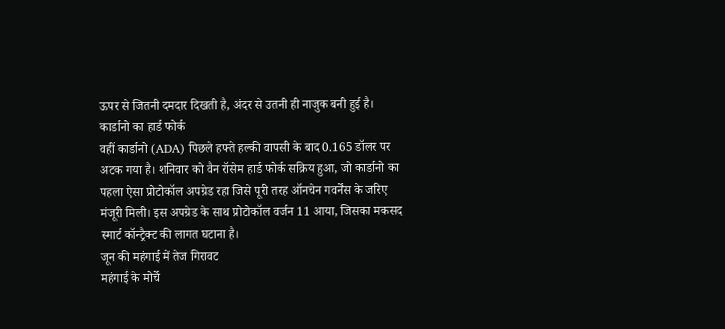ऊपर से जितनी दमदार दिखती है, अंदर से उतनी ही नाजुक बनी हुई है।
कार्डानो का हार्ड फोर्क
वहीं कार्डानो (ADA) पिछले हफ्ते हल्की वापसी के बाद 0.165 डॉलर पर अटक गया है। शनिवार को वैन रॉसेम हार्ड फोर्क सक्रिय हुआ, जो कार्डानो का पहला ऐसा प्रोटोकॉल अपग्रेड रहा जिसे पूरी तरह ऑनचेन गवर्नेंस के जरिए मंजूरी मिली। इस अपग्रेड के साथ प्रोटोकॉल वर्जन 11 आया, जिसका मकसद स्मार्ट कॉन्ट्रैक्ट की लागत घटाना है।
जून की महंगाई में तेज गिरावट
महंगाई के मोर्चे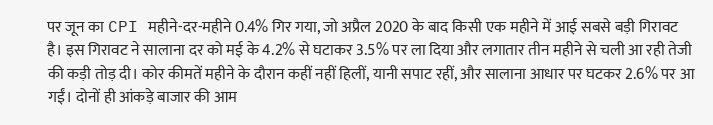पर जून का CPI महीने-दर-महीने 0.4% गिर गया, जो अप्रैल 2020 के बाद किसी एक महीने में आई सबसे बड़ी गिरावट है। इस गिरावट ने सालाना दर को मई के 4.2% से घटाकर 3.5% पर ला दिया और लगातार तीन महीने से चली आ रही तेजी की कड़ी तोड़ दी। कोर कीमतें महीने के दौरान कहीं नहीं हिलीं, यानी सपाट रहीं, और सालाना आधार पर घटकर 2.6% पर आ गईं। दोनों ही आंकड़े बाजार की आम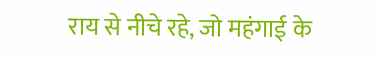राय से नीचे रहे, जो महंगाई के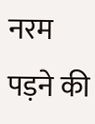नरम पड़ने की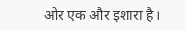ओर एक और इशारा है।